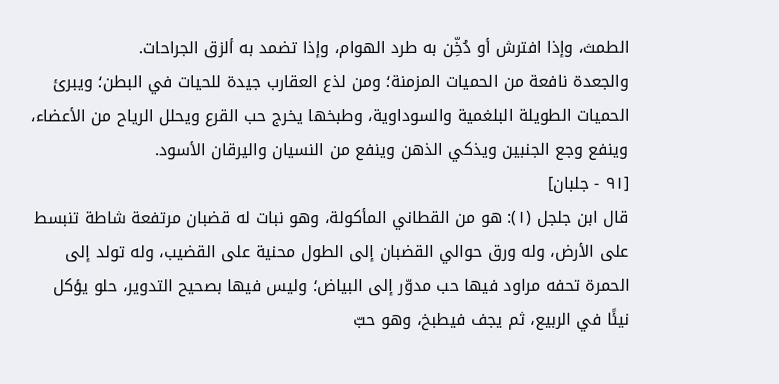الطمث، وإذا افترش أو دُخِّن به طرد الهوام، وإذا تضمد به ألزق الجراحات.
والجعدة نافعة من الحميات المزمنة؛ ومن لذع العقارب جيدة للحيات في البطن؛ ويبرئ الحميات الطويلة البلغمية والسوداوية، وطبخها يخرج حب القرع ويحلل الرياح من الأعضاء، وينفع وجع الجنبين ويذكي الذهن وينفع من النسيان واليرقان الأسود.
[٩١ - جلبان]
قال ابن جلجل (١): هو من القطاني المأكولة، وهو نبات له قضبان مرتفعة شاطة تنبسط على الأرض، وله ورق حوالي القضبان إلى الطول محنية على القضيب، وله تولد إلى الحمرة تحفه مراود فيها حب مدوّر إلى البياض؛ وليس فيها بصحيح التدوير، حلو يؤكل نيئًا في الربيع، ثم يجف فيطبخ، وهو حبّ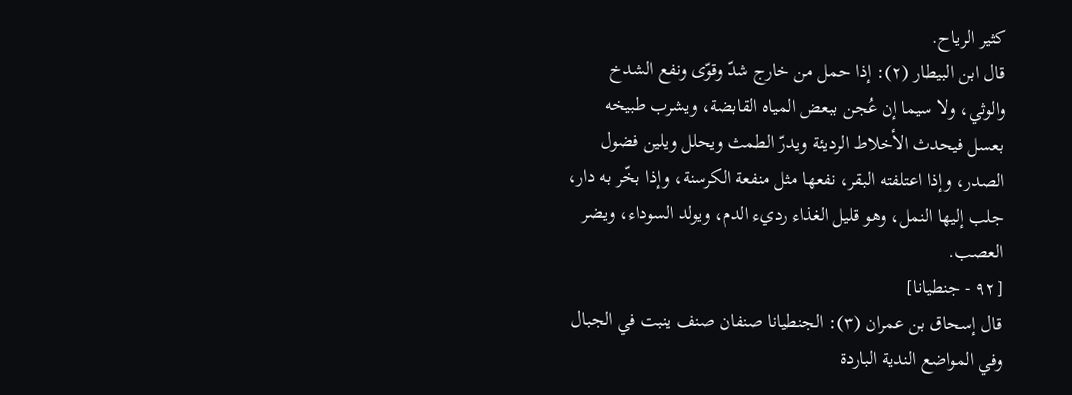كثير الرياح.
قال ابن البيطار (٢): إذا حمل من خارج شدّ وقوّى ونفع الشدخ والوثي، ولا سيما إن عُجن ببعض المياه القابضة، ويشرب طبيخه بعسل فيحدث الأخلاط الرديئة ويدرّ الطمث ويحلل ويلين فضول الصدر، وإذا اعتلفته البقر، نفعها مثل منفعة الكرسنة، وإذا بخّر به دار، جلب إليها النمل، وهو قليل الغذاء رديء الدم، ويولد السوداء، ويضر العصب.
[٩٢ - جنطيانا]
قال إسحاق بن عمران (٣): الجنطيانا صنفان صنف ينبت في الجبال وفي المواضع الندية الباردة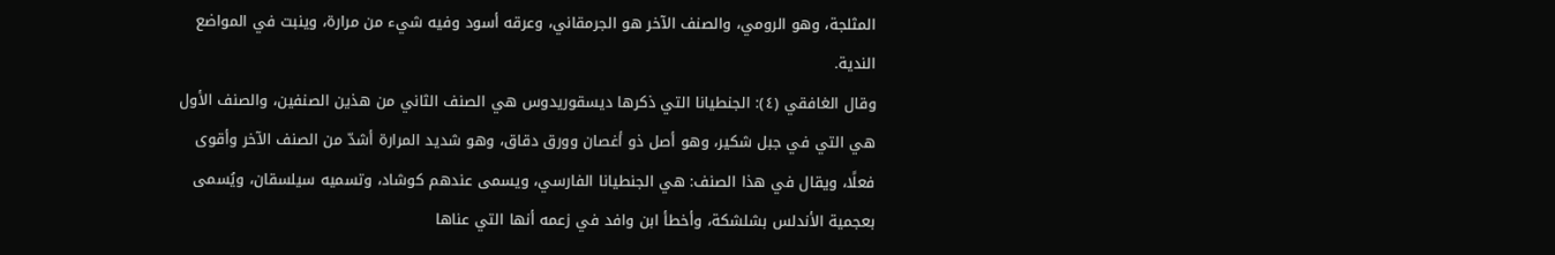المثلجة، وهو الرومي، والصنف الآخر هو الجرمقاني، وعرقه أسود وفيه شيء من مرارة، وينبت في المواضع الندية.
وقال الغافقي (٤): الجنطيانا التي ذكرها ديسقوريدوس هي الصنف الثاني من هذين الصنفين، والصنف الأول هي التي في جبل شكير، وهو أصل ذو أغصان وورق دقاق، وهو شديد المرارة أشدّ من الصنف الآخر وأقوى فعلًا، ويقال في هذا الصنف: هي الجنطيانا الفارسي، ويسمى عندهم كوشاد، وتسميه سيلسقان، ويُسمى بعجمية الأندلس بشلشكة، وأخطأ ابن وافد في زعمه أنها التي عناها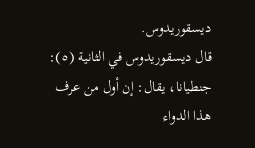ديسقوريدوس.
قال ديسقوريدوس في الثانية (٥): جنطيانا، يقال: إن أول من عرف هذا الدواء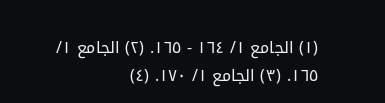(١) الجامع ١/ ١٦٤ - ١٦٥. (٢) الجامع ١/ ١٦٥. (٣) الجامع ١/ ١٧٠. (٤)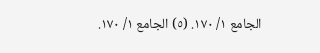الجامع ١/ ١٧٠. (٥) الجامع ١/ ١٧٠.